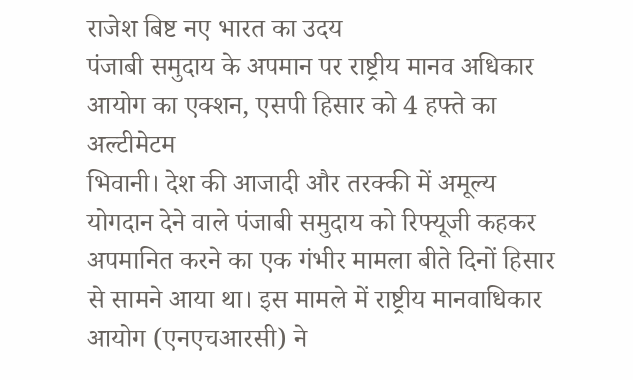राजेश बिष्ट नए भारत का उदय
पंजाबी समुदाय के अपमान पर राष्ट्रीय मानव अधिकार आयोग का एक्शन, एसपी हिसार को 4 हफ्ते का अल्टीमेटम
भिवानी। देश की आजादी और तरक्की में अमूल्य योगदान देने वाले पंजाबी समुदाय को रिफ्यूजी कहकर अपमानित करने का एक गंभीर मामला बीते दिनों हिसार से सामने आया था। इस मामले में राष्ट्रीय मानवाधिकार आयोग (एनएचआरसी) ने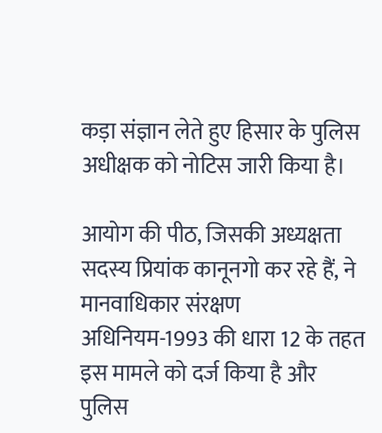कड़ा संज्ञान लेते हुए हिसार के पुलिस अधीक्षक को नोटिस जारी किया है।

आयोग की पीठ, जिसकी अध्यक्षता सदस्य प्रियांक कानूनगो कर रहे हैं, ने मानवाधिकार संरक्षण अधिनियम-1993 की धारा 12 के तहत इस मामले को दर्ज किया है और पुलिस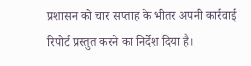प्रशासन को चार सप्ताह के भीतर अपनी कार्रवाई रिपोर्ट प्रस्तुत करने का निर्देश दिया है।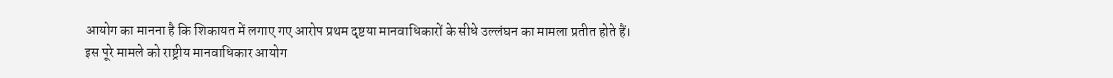आयोग का मानना है कि शिकायत में लगाए गए आरोप प्रथम दृष्टया मानवाधिकारों के सीधे उल्लंघन का मामला प्रतीत होते हैं।
इस पूरे मामले को राष्ट्रीय मानवाधिकार आयोग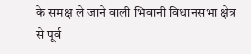के समक्ष ले जाने वाली भिवानी विधानसभा क्षेत्र से पूर्व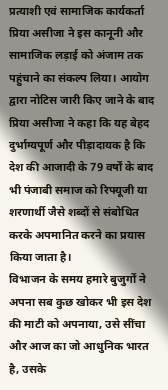प्रत्याशी एवं सामाजिक कार्यकर्ता प्रिया असीजा ने इस कानूनी और सामाजिक लड़ाई को अंजाम तक पहुंचाने का संकल्प लिया। आयोग द्वारा नोटिस जारी किए जाने के बाद प्रिया असीजा ने कहा कि यह बेहद दुर्भाग्यपूर्ण और पीड़ादायक है कि देश की आजादी के 79 वर्षों के बाद भी पंजाबी समाज को रिफ्यूजी या शरणार्थी जैसे शब्दों से संबोधित करके अपमानित करने का प्रयास किया जाता है।
विभाजन के समय हमारे बुजुर्गों ने अपना सब कुछ खोकर भी इस देश की माटी को अपनाया, उसे सींचा और आज का जो आधुनिक भारत है, उसके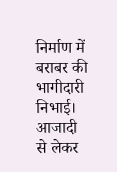निर्माण में बराबर की भागीदारी निभाई। आजादी से लेकर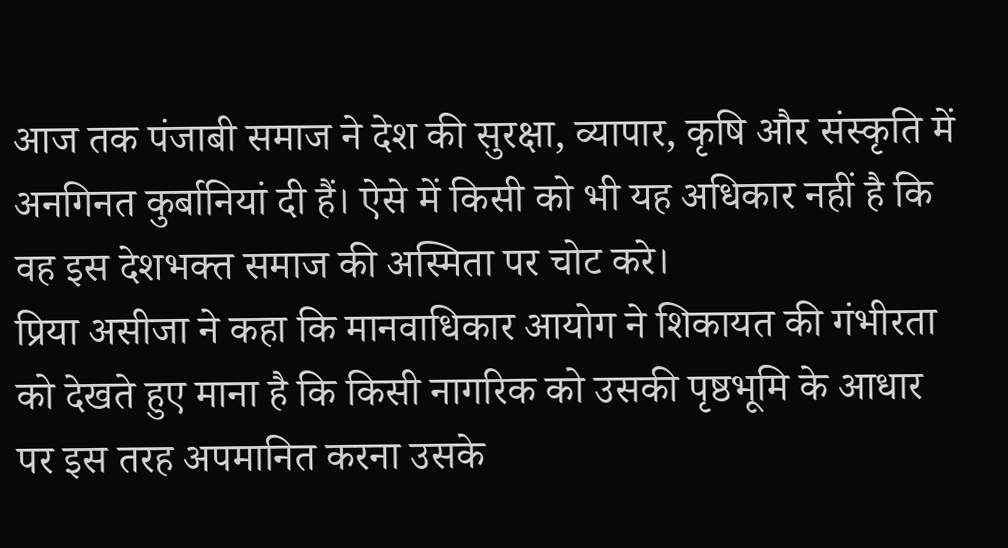आज तक पंजाबी समाज ने देश की सुरक्षा, व्यापार, कृषि और संस्कृति में अनगिनत कुर्बानियां दी हैं। ऐसे में किसी को भी यह अधिकार नहीं है कि वह इस देशभक्त समाज की अस्मिता पर चोट करे।
प्रिया असीजा ने कहा कि मानवाधिकार आयोग ने शिकायत की गंभीरता को देखते हुए माना है कि किसी नागरिक को उसकी पृष्ठभूमि के आधार पर इस तरह अपमानित करना उसके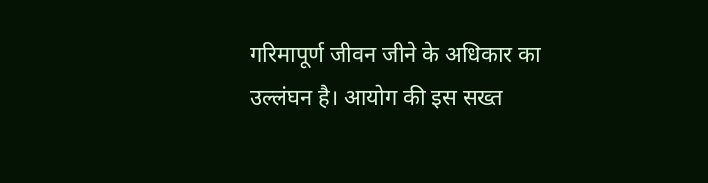गरिमापूर्ण जीवन जीने के अधिकार का उल्लंघन है। आयोग की इस सख्त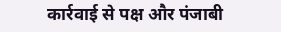कार्रवाई से पक्ष और पंजाबी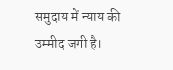समुदाय में न्याय की उम्मीद जगी है।